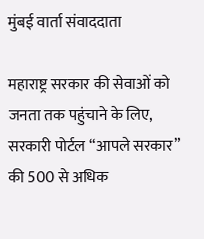मुंबई वार्ता संवाददाता

महाराष्ट्र सरकार की सेवाओं को जनता तक पहुंचाने के लिए, सरकारी पोर्टल “आपले सरकार” की 500 से अधिक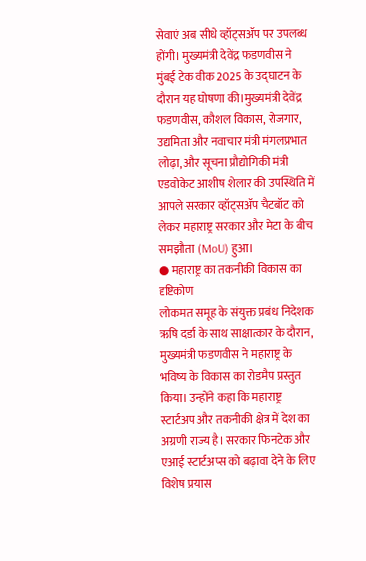सेवाएं अब सीधे व्हॉट्सॲप पर उपलब्ध होंगी। मुख्यमंत्री देवेंद्र फडणवीस ने मुंबई टेक वीक 2025 के उद्घाटन के दौरान यह घोषणा की।मुख्यमंत्री देवेंद्र फडणवीस, कौशल विकास, रोजगार, उद्यमिता और नवाचार मंत्री मंगलप्रभात लोढ़ा, और सूचना प्रौद्योगिकी मंत्री एडवोकेट आशीष शेलार की उपस्थिति में आपले सरकार व्हॉट्सॲप चैटबॉट को लेकर महाराष्ट्र सरकार और मेटा के बीच समझौता (MoU) हुआ।
● महाराष्ट्र का तकनीकी विकास का दृष्टिकोण
लोकमत समूह के संयुक्त प्रबंध निदेशक ऋषि दर्डा के साथ साक्षात्कार के दौरान, मुख्यमंत्री फडणवीस ने महाराष्ट्र के भविष्य के विकास का रोडमैप प्रस्तुत किया। उन्होंने कहा कि महाराष्ट्र स्टार्टअप और तकनीकी क्षेत्र में देश का अग्रणी राज्य है। सरकार फिनटेक और एआई स्टार्टअप्स को बढ़ावा देने के लिए विशेष प्रयास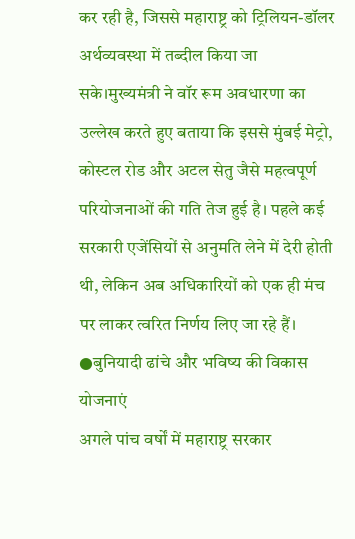कर रही है, जिससे महाराष्ट्र को ट्रिलियन-डॉलर अर्थव्यवस्था में तब्दील किया जा सके।मुख्यमंत्री ने वॉर रूम अवधारणा का उल्लेख करते हुए बताया कि इससे मुंबई मेट्रो, कोस्टल रोड और अटल सेतु जैसे महत्वपूर्ण परियोजनाओं की गति तेज हुई है। पहले कई सरकारी एजेंसियों से अनुमति लेने में देरी होती थी, लेकिन अब अधिकारियों को एक ही मंच पर लाकर त्वरित निर्णय लिए जा रहे हैं।
●बुनियादी ढांचे और भविष्य की विकास योजनाएं
अगले पांच वर्षों में महाराष्ट्र सरकार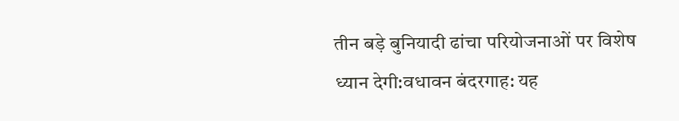तीन बड़े बुनियादी ढांचा परियोजनाओं पर विशेष ध्यान देगी:वधावन बंदरगाह: यह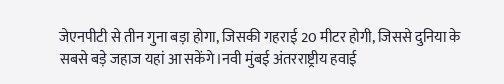जेएनपीटी से तीन गुना बड़ा होगा, जिसकी गहराई 20 मीटर होगी, जिससे दुनिया के सबसे बड़े जहाज यहां आ सकेंगे।नवी मुंबई अंतरराष्ट्रीय हवाई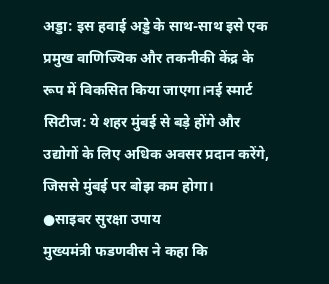अड्डा: इस हवाई अड्डे के साथ-साथ इसे एक प्रमुख वाणिज्यिक और तकनीकी केंद्र के रूप में विकसित किया जाएगा।नई स्मार्ट सिटीज: ये शहर मुंबई से बड़े होंगे और उद्योगों के लिए अधिक अवसर प्रदान करेंगे, जिससे मुंबई पर बोझ कम होगा।
●साइबर सुरक्षा उपाय
मुख्यमंत्री फडणवीस ने कहा कि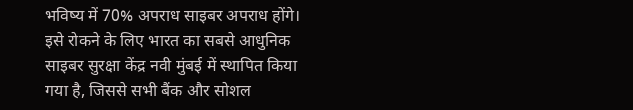भविष्य में 70% अपराध साइबर अपराध होंगे। इसे रोकने के लिए भारत का सबसे आधुनिक साइबर सुरक्षा केंद्र नवी मुंबई में स्थापित किया गया है, जिससे सभी बैंक और सोशल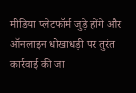मीडिया प्लेटफॉर्म जुड़े होंगे और ऑनलाइन धोखाधड़ी पर तुरंत कार्रवाई की जा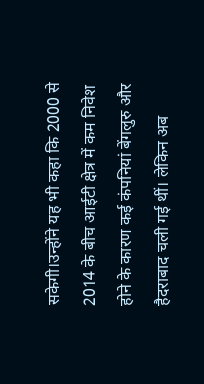सकेगी।उन्होंने यह भी कहा कि 2000 से 2014 के बीच आईटी क्षेत्र में कम निवेश होने के कारण कई कंपनियां बेंगलुरु और हैदराबाद चली गई थीं। लेकिन अब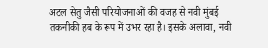अटल सेतु जैसी परियोजनाओं की वजह से नवी मुंबई तकनीकी हब के रूप में उभर रहा है। इसके अलावा, नवी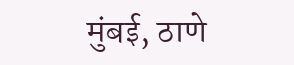मुंबई, ठाणे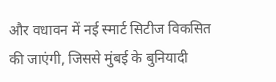और वधावन में नई स्मार्ट सिटीज विकसित की जाएंगी, जिससे मुंबई के बुनियादी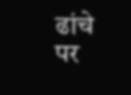ढांचे पर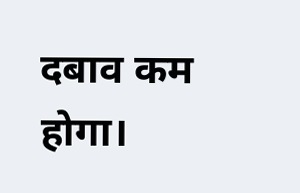दबाव कम होगा।